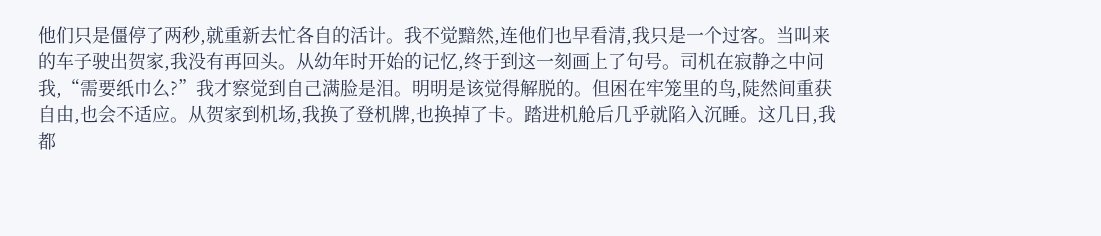他们只是僵停了两秒,就重新去忙各自的活计。我不觉黯然,连他们也早看清,我只是一个过客。当叫来的车子驶出贺家,我没有再回头。从幼年时开始的记忆,终于到这一刻画上了句号。司机在寂静之中问我,“需要纸巾么?”我才察觉到自己满脸是泪。明明是该觉得解脱的。但困在牢笼里的鸟,陡然间重获自由,也会不适应。从贺家到机场,我换了登机牌,也换掉了卡。踏进机舱后几乎就陷入沉睡。这几日,我都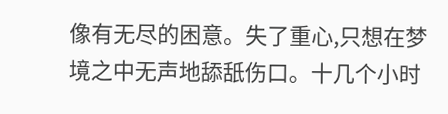像有无尽的困意。失了重心,只想在梦境之中无声地舔舐伤口。十几个小时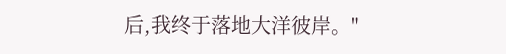后,我终于落地大洋彼岸。"